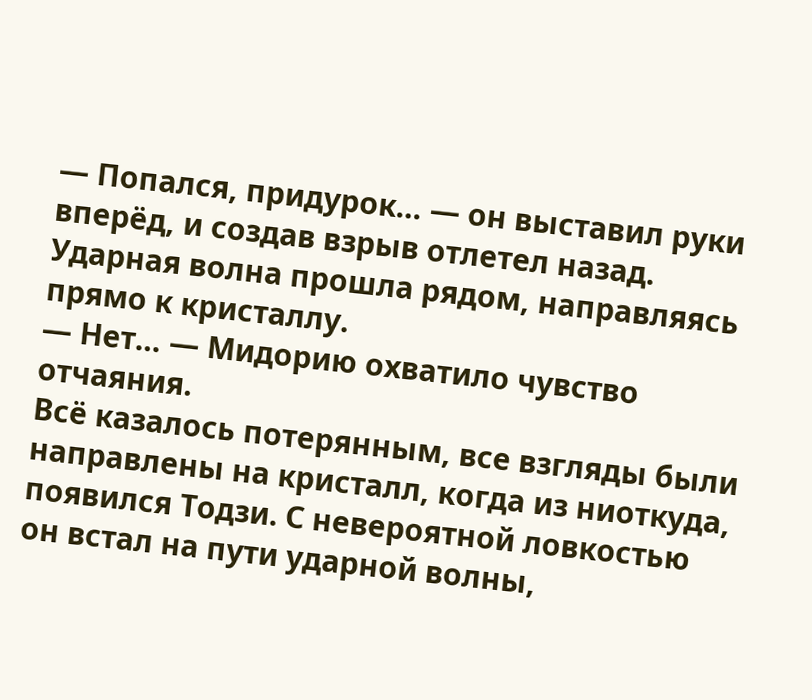— Попался, придурок… — он выставил руки вперёд, и создав взрыв отлетел назад. Ударная волна прошла рядом, направляясь прямо к кристаллу.
— Нет… — Мидорию охватило чувство отчаяния.
Всё казалось потерянным, все взгляды были направлены на кристалл, когда из ниоткуда, появился Тодзи. С невероятной ловкостью он встал на пути ударной волны,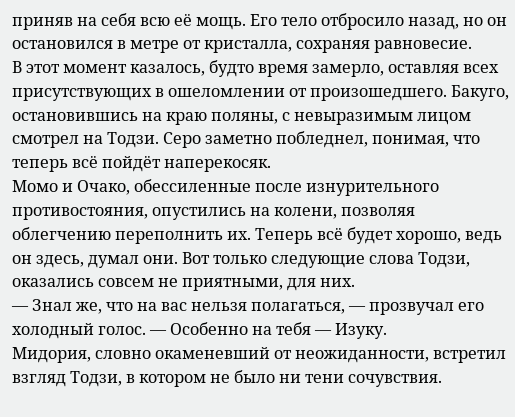приняв на себя всю её мощь. Его тело отбросило назад, но он остановился в метре от кристалла, сохраняя равновесие.
В этот момент казалось, будто время замерло, оставляя всех присутствующих в ошеломлении от произошедшего. Бакуго, остановившись на краю поляны, с невыразимым лицом смотрел на Тодзи. Серо заметно побледнел, понимая, что теперь всё пойдёт наперекосяк.
Момо и Очако, обессиленные после изнурительного противостояния, опустились на колени, позволяя облегчению переполнить их. Теперь всё будет хорошо, ведь он здесь, думал они. Вот только следующие слова Тодзи, оказались совсем не приятными, для них.
— Знал же, что на вас нельзя полагаться, — прозвучал его холодный голос. — Особенно на тебя — Изуку.
Мидория, словно окаменевший от неожиданности, встретил взгляд Тодзи, в котором не было ни тени сочувствия.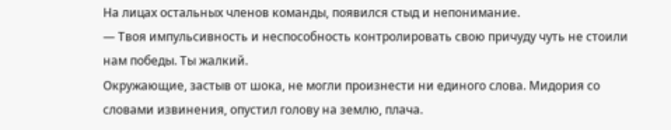На лицах остальных членов команды, появился стыд и непонимание.
— Твоя импульсивность и неспособность контролировать свою причуду чуть не стоили нам победы. Ты жалкий.
Окружающие, застыв от шока, не могли произнести ни единого слова. Мидория со словами извинения, опустил голову на землю, плача.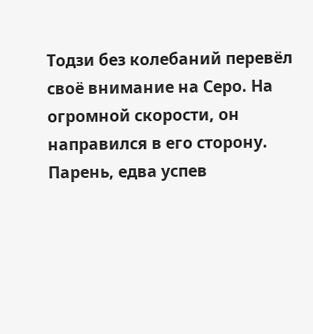Тодзи без колебаний перевёл своё внимание на Серо. На огромной скорости, он направился в его сторону. Парень, едва успев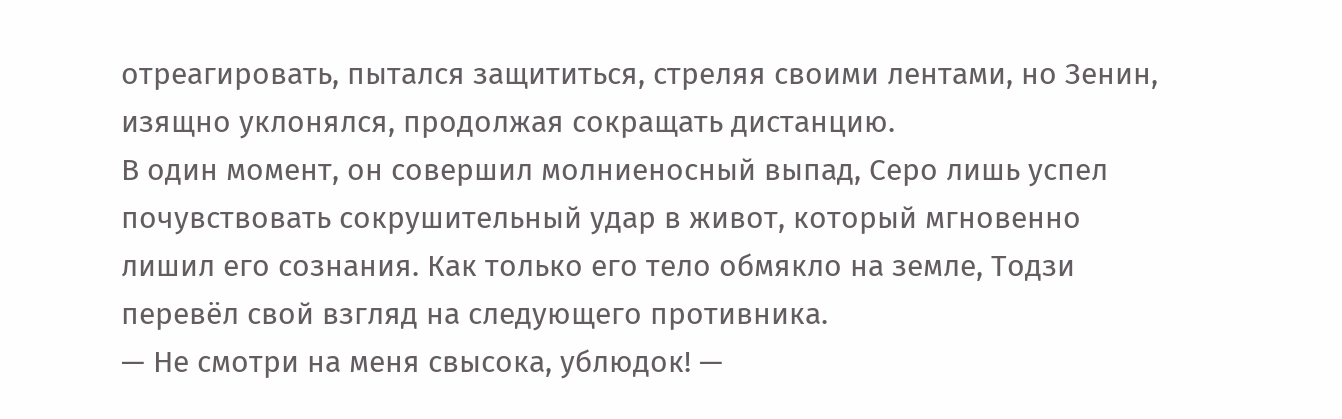отреагировать, пытался защититься, стреляя своими лентами, но Зенин, изящно уклонялся, продолжая сокращать дистанцию.
В один момент, он совершил молниеносный выпад, Серо лишь успел почувствовать сокрушительный удар в живот, который мгновенно лишил его сознания. Как только его тело обмякло на земле, Тодзи перевёл свой взгляд на следующего противника.
— Не смотри на меня свысока, ублюдок! —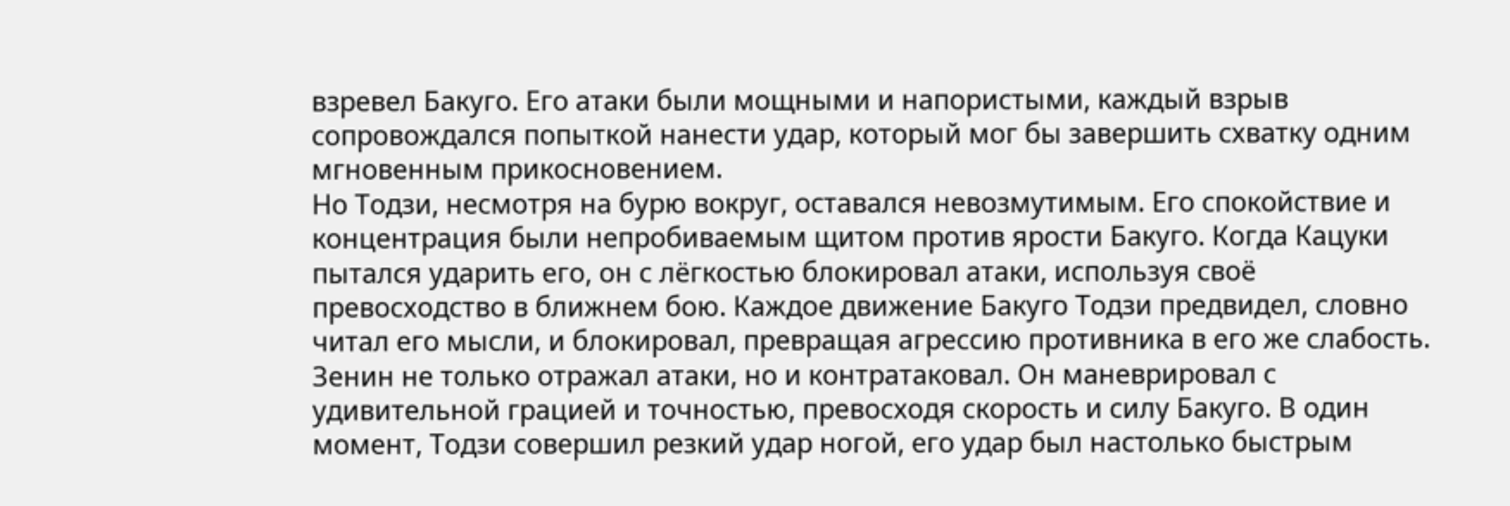взревел Бакуго. Его атаки были мощными и напористыми, каждый взрыв сопровождался попыткой нанести удар, который мог бы завершить схватку одним мгновенным прикосновением.
Но Тодзи, несмотря на бурю вокруг, оставался невозмутимым. Его спокойствие и концентрация были непробиваемым щитом против ярости Бакуго. Когда Кацуки пытался ударить его, он с лёгкостью блокировал атаки, используя своё превосходство в ближнем бою. Каждое движение Бакуго Тодзи предвидел, словно читал его мысли, и блокировал, превращая агрессию противника в его же слабость.
Зенин не только отражал атаки, но и контратаковал. Он маневрировал с удивительной грацией и точностью, превосходя скорость и силу Бакуго. В один момент, Тодзи совершил резкий удар ногой, его удар был настолько быстрым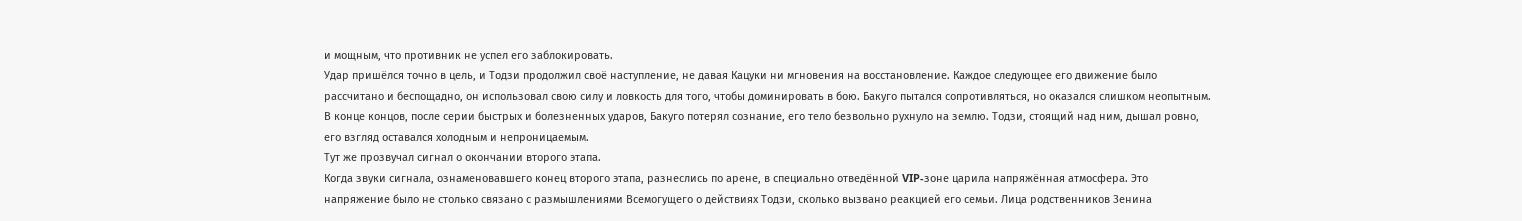и мощным, что противник не успел его заблокировать.
Удар пришёлся точно в цель, и Тодзи продолжил своё наступление, не давая Кацуки ни мгновения на восстановление. Каждое следующее его движение было рассчитано и беспощадно, он использовал свою силу и ловкость для того, чтобы доминировать в бою. Бакуго пытался сопротивляться, но оказался слишком неопытным.
В конце концов, после серии быстрых и болезненных ударов, Бакуго потерял сознание, его тело безвольно рухнуло на землю. Тодзи, стоящий над ним, дышал ровно, его взгляд оставался холодным и непроницаемым.
Тут же прозвучал сигнал о окончании второго этапа.
Когда звуки сигнала, ознаменовавшего конец второго этапа, разнеслись по арене, в специально отведённой VIP-зоне царила напряжённая атмосфера. Это напряжение было не столько связано с размышлениями Всемогущего о действиях Тодзи, сколько вызвано реакцией его семьи. Лица родственников Зенина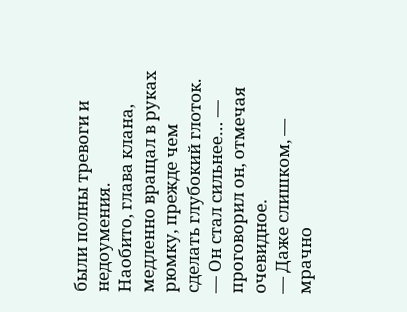были полны тревоги и недоумения.
Наобито, глава клана, медленно вращал в руках рюмку, прежде чем сделать глубокий глоток. — Он стал сильнее… — проговорил он, отмечая очевидное.
— Даже слишком, — мрачно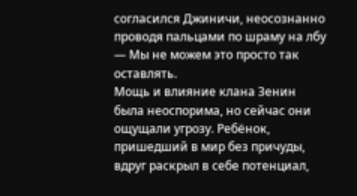согласился Джиничи, неосознанно проводя пальцами по шраму на лбу — Мы не можем это просто так оставлять.
Мощь и влияние клана Зенин была неоспорима, но сейчас они ощущали угрозу. Ребёнок, пришедший в мир без причуды, вдруг раскрыл в себе потенциал,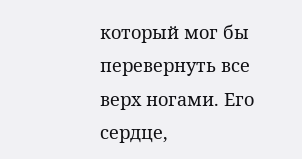который мог бы перевернуть все верх ногами. Его сердце,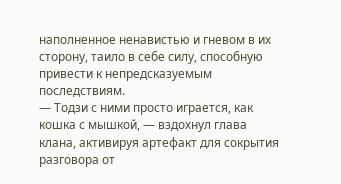наполненное ненавистью и гневом в их сторону, таило в себе силу, способную привести к непредсказуемым последствиям.
— Тодзи с ними просто играется, как кошка с мышкой, — вздохнул глава клана, активируя артефакт для сокрытия разговора от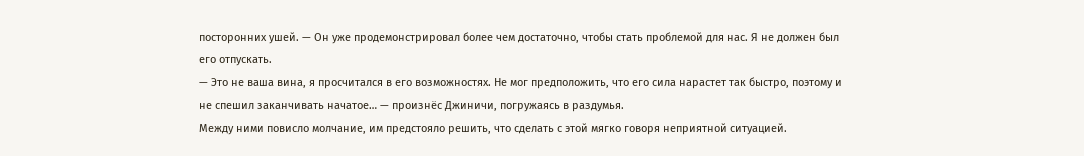посторонних ушей. — Он уже продемонстрировал более чем достаточно, чтобы стать проблемой для нас. Я не должен был его отпускать.
— Это не ваша вина, я просчитался в его возможностях. Не мог предположить, что его сила нарастет так быстро, поэтому и не спешил заканчивать начатое… — произнёс Джиничи, погружаясь в раздумья.
Между ними повисло молчание, им предстояло решить, что сделать с этой мягко говоря неприятной ситуацией.